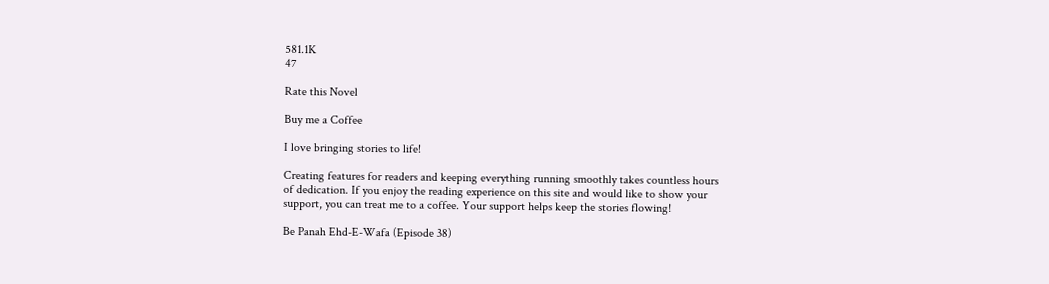581.1K
47

Rate this Novel

Buy me a Coffee

I love bringing stories to life!

Creating features for readers and keeping everything running smoothly takes countless hours of dedication. If you enjoy the reading experience on this site and would like to show your support, you can treat me to a coffee. Your support helps keep the stories flowing!

Be Panah Ehd-E-Wafa (Episode 38)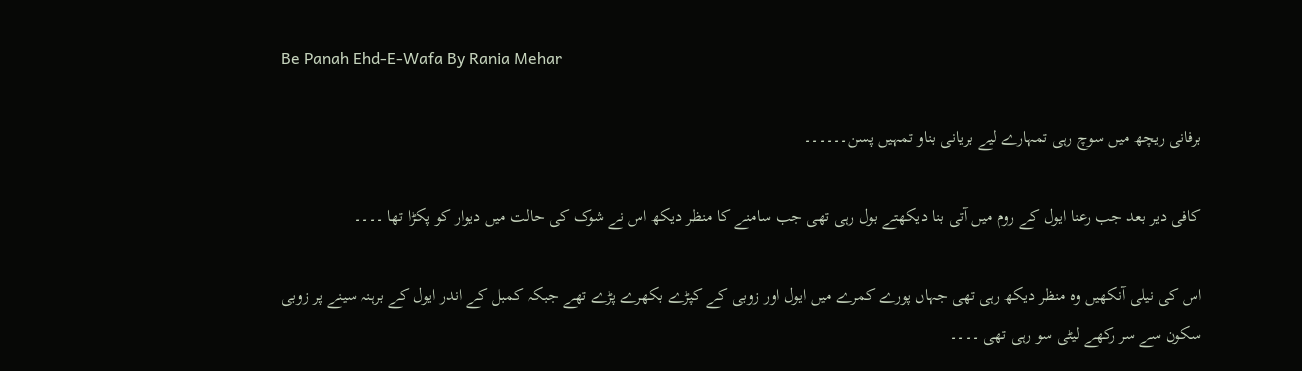Be Panah Ehd-E-Wafa By Rania Mehar

برفانی ریچھ میں سوچ رہی تمہارے لیے بریانی بناو تمہیں پسن۔۔۔۔۔۔

کافی دیر بعد جب رعنا ایول کے روم میں آتی بنا دیکھتے بول رہی تھی جب سامنے کا منظر دیکھ اس نے شوک کی حالت میں دیوار کو پکڑا تھا ۔۔۔۔

اس کی نیلی آنکھیں وہ منظر دیکھ رہی تھی جہاں پورے کمرے میں ایول اور زوبی کے کپڑے بکھرے پڑے تھے جبکہ کمبل کے اندر ایول کے برہنہ سینے پر زوبی سکون سے سر رکھے لیٹی سو رہی تھی ۔۔۔۔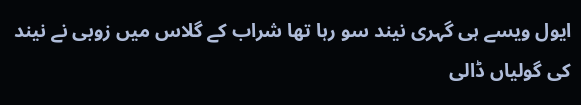ایول ویسے ہی گہری نیند سو رہا تھا شراب کے گلاس میں زوبی نے نیند کی گولیاں ڈالی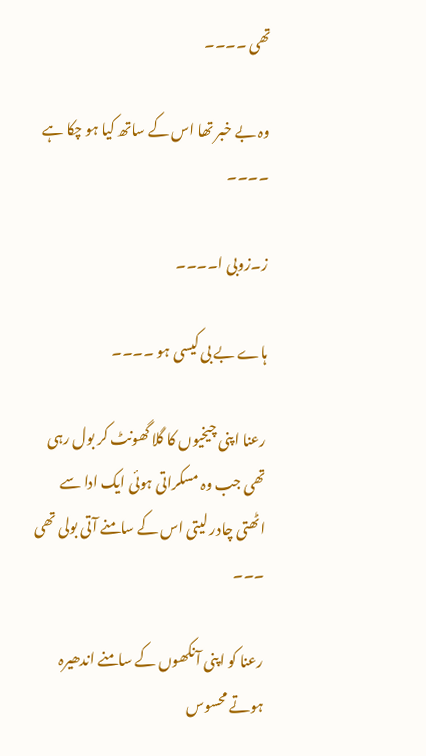تھی ۔۔۔۔

وہ بے خبر تھا اس کے ساتھ کیا ہو چکا ہے ۔۔۔۔

ز۔زوبی ا۔۔۔۔

ہاے بے بی کیسی ہو ۔۔۔۔

رعنا اپنی چیخیوں کا گلا گھونٹ کر بول رہی تھی جب وہ مسکراتی ہوئی ایک ادا سے اٹھتی چادر لیتی اس کے سامنے آتی بولی تھی ۔۔۔

رعنا کو اپنی آنکھوں کے سامنے اندھیرہ ہوتے محسوس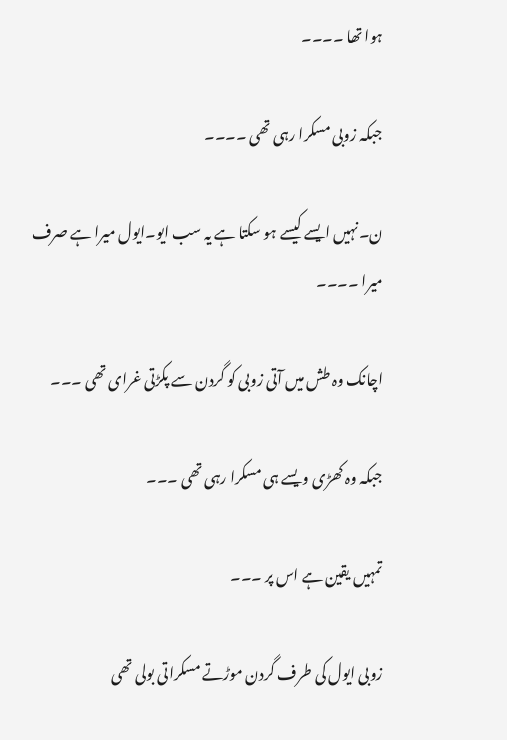ہوا تھا ۔۔۔۔

جبکہ زوبی مسکرا رہی تھی ۔۔۔۔

ن۔نہیں ایسے کیسے ہو سکتا ہے یہ سب ایو۔ایول میرا ہے صرف میرا ۔۔۔۔

اچانک وہ طش میں آتی زوبی کو گردن سے پکڑتی غرای تھی ۔۔۔

جبکہ وہ کھڑی ویسے ہی مسکرا رہی تھی ۔۔۔

تمہیں یقین ہے اس پر ۔۔۔

زوبی ایول کی طرف گردن موڑتے مسکراتی بولی تھی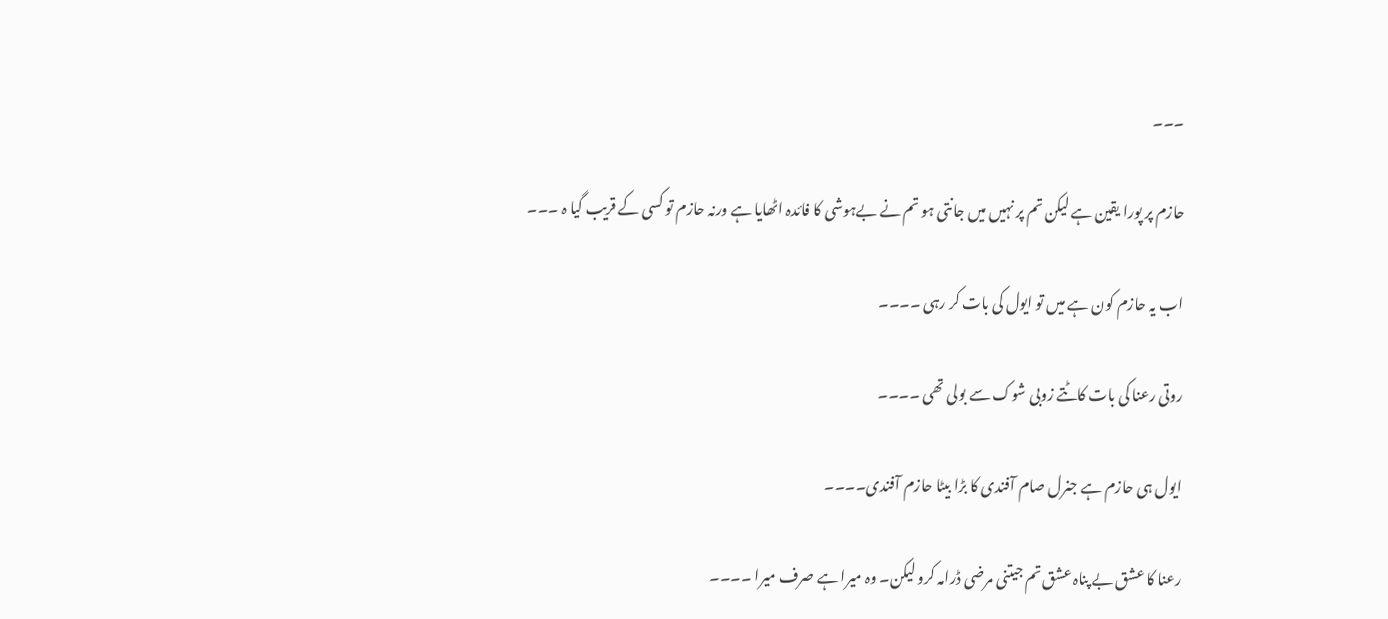۔۔۔

حازم پر پورا یقین ہے لیکن تم پر نہیں میں جانتی ہو تم نے بےہوشی کا فائدہ اٹھایا ہے ورنہ حازم تو کسی کے قریب گیا ہ ۔۔۔

اب یہ حازم کون ہے میں تو ایول کی بات کر رہی ۔۔۔۔

روتی رعنا کی بات کاٹتے زوبی شوک سے بولی تھی ۔۔۔۔

ایول ہی حازم ہے جنرل صام آفندی کا بڑا بیٹا حازم آفندی۔۔۔۔

رعنا کا عشق بے پناہ عشق تم جیتنی مرضی ڈرامہ کرو لیکن۔ وہ میرا ہے صرف میرا ۔۔۔۔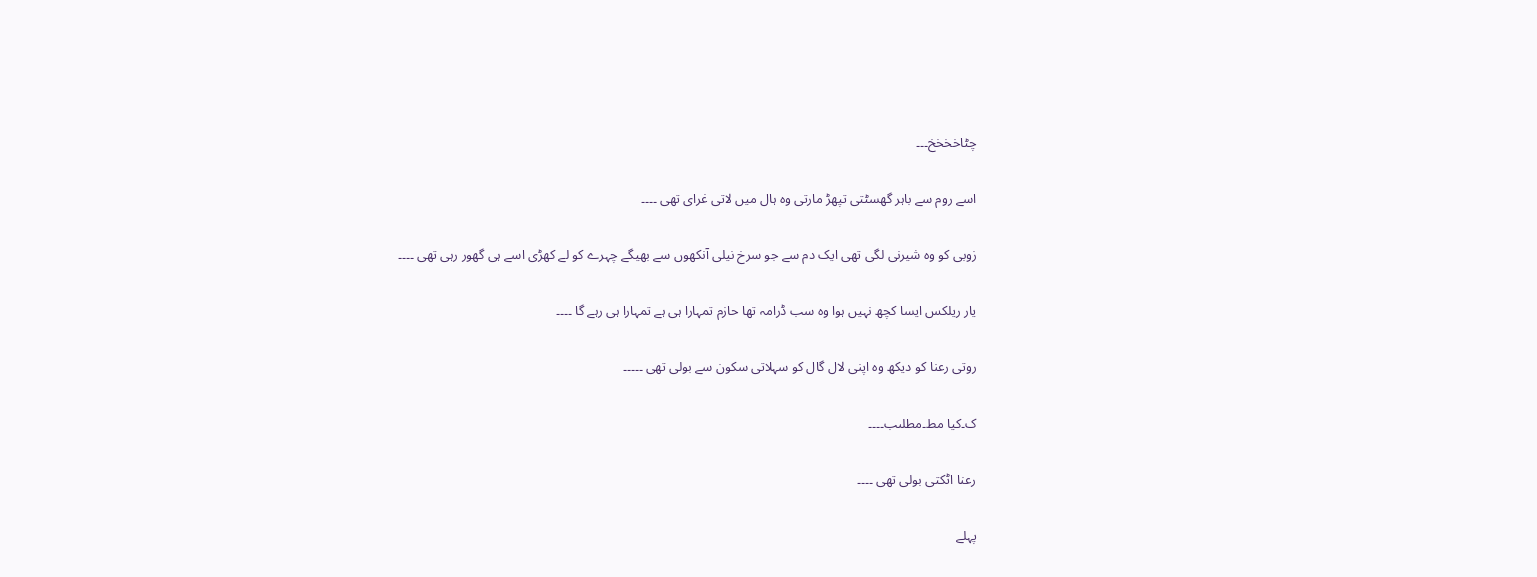چٹاخخخخ۔۔۔

اسے روم سے باہر گھسٹتی تپھڑ مارتی وہ ہال میں لاتی غرای تھی ۔۔۔۔

زوبی کو وہ شیرنی لگی تھی ایک دم سے جو سرخ نیلی آنکھوں سے بھیگے چہرے کو لے کھڑی اسے ہی گھور رہی تھی ۔۔۔۔

یار ریلکس ایسا کچھ نہیں ہوا وہ سب ڈرامہ تھا حازم تمہارا ہی ہے تمہارا ہی رہے گا ۔۔۔۔

روتی رعنا کو دیکھ وہ اپنی لال گال کو سہلاتی سکون سے بولی تھی ۔۔۔۔۔

ک۔کیا مط۔مطلںب۔۔۔۔

رعنا اٹکتی بولی تھی ۔۔۔۔

پہلے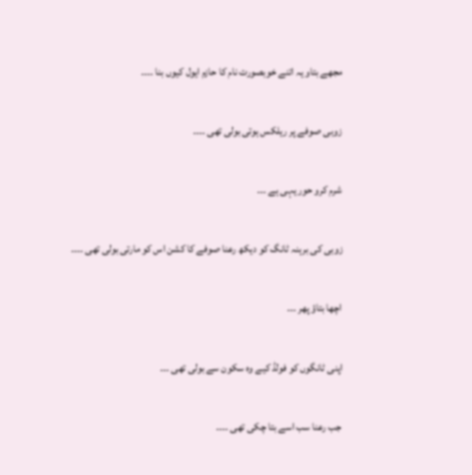مجھے بتاو یہ اتنے خوبصورت نام کا حازم ایول کیوں بنا ۔۔۔۔

زوبی صوفے پر ریلکس ہوتی بولی تھی ۔۔۔۔

شرم کرو حور یہی ہے ۔۔۔

زوبی کی برہنہ ٹانگ کو دیکھ رعنا صوفے کا کشن اس کو مارتی بولی تھی ۔۔۔۔

اچھا بتاؤ پھر ۔۔۔

اپنی ٹانگوں کو فولڈ کیے وہ سکون سے بولی تھی ۔۔۔

جب رعنا سب اسے بتا چکی تھی ۔۔۔۔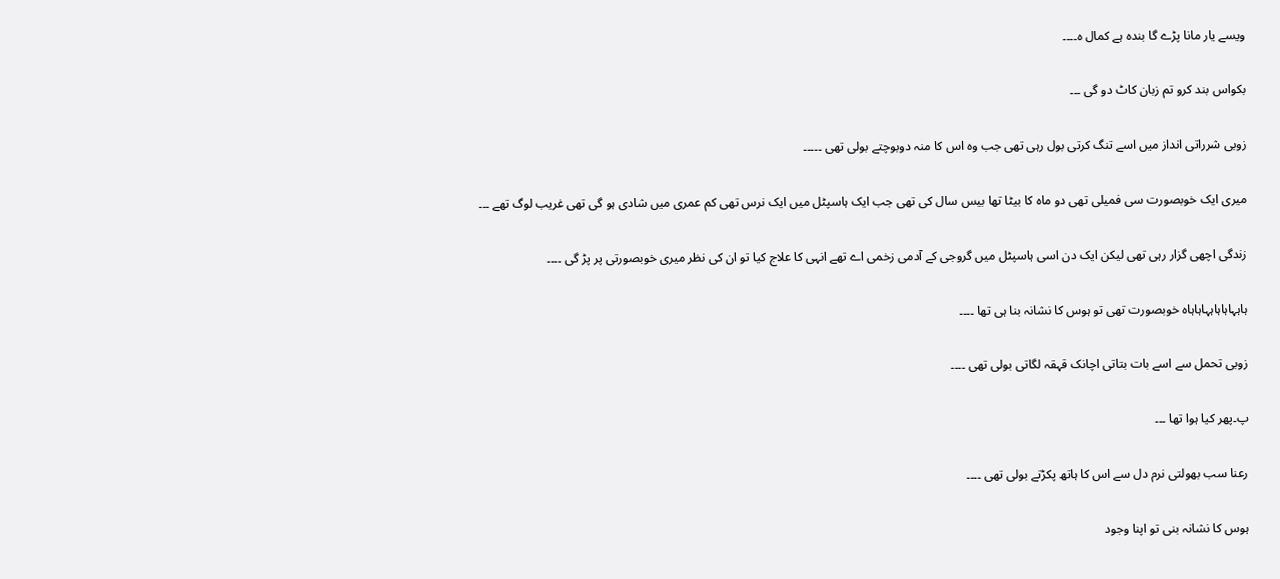ویسے یار مانا پڑے گا بندہ ہے کمال ہ۔۔۔۔

بکواس بند کرو تم زبان کاٹ دو گی ۔۔۔

زوبی شرراتی انداز میں اسے تنگ کرتی بول رہی تھی جب وہ اس کا منہ دوبوچتے بولی تھی ۔۔۔۔۔

میری ایک خوبصورت سی فمیلی تھی دو ماہ کا بیٹا تھا بیس سال کی تھی جب ایک ہاسپٹل میں ایک نرس تھی کم عمری میں شادی ہو گی تھی غریب لوگ تھے ۔۔۔

زندگی اچھی گزار رہی تھی لیکن ایک دن اسی ہاسپٹل میں گروجی کے آدمی زخمی اے تھے انہی کا علاج کیا تو ان کی نظر میری خوبصورتی پر پڑ گی ۔۔۔۔

ہاہہاہاہاہہاہاہاہ خوبصورت تھی تو ہوس کا نشانہ بنا ہی تھا ۔۔۔۔

زوبی تحمل سے اسے بات بتاتی اچانک قہقہ لگاتی بولی تھی ۔۔۔۔

پ۔پھر کیا ہوا تھا ۔۔۔

رعنا سب بھولتی نرم دل سے اس کا ہاتھ پکڑتے بولی تھی ۔۔۔۔

ہوس کا نشانہ بنی تو اپنا وجود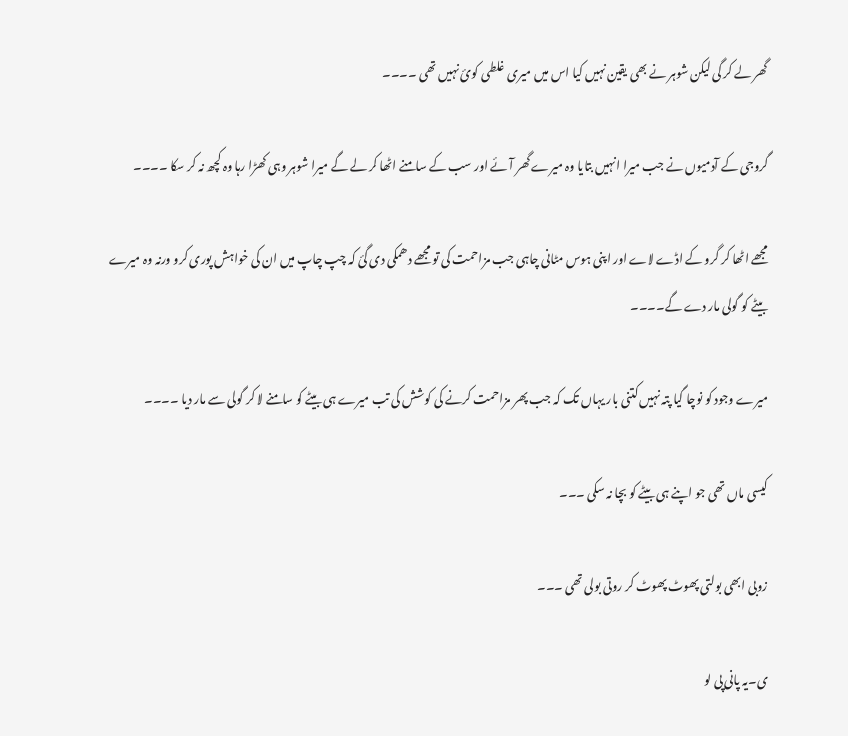گھر لے کر گی لیکن شوہر نے بھی یقین نہیں کیا اس میں میری غلطی کوئ نہیں تھی ۔۔۔۔

گروجی کے آدمیوں نے جب میرا انہیں بتایا وہ میرے گھر آئے اور سب کے سامنے اٹھا کر لے گے میرا شوہر وہی کھڑا رہا وہ کچھ نہ کر سکا ۔۔۔۔

مجھے اٹھا کر گرو کے اڈے لاے اور اپنی ہوس مٹانی چاہی جب مزاحمت کی تو مجھے دھمکی دی گئ کہ چپ چاپ میں ان کی خواہش پوری کرو ورنہ وہ میرے بیٹے کو گولی مار دے گے۔۔۔۔

میرے وجود کو نوچا گیا پتہ نہیں کتنی بار یہاں تک کہ جب پھر مزاحمت کرنے کی کوشش کی تب میرے ہی بیٹے کو سامنے لا کر گولی سے مار دیا ۔۔۔۔

کیسی ماں تھی جو اپنے ہی بیٹے کو بچا نہ سکی ۔۔۔

زوبی ابھی بولتی پھوٹ پھوٹ کر روتی بولی تھی ۔۔۔

ی۔یہ پانی پی لو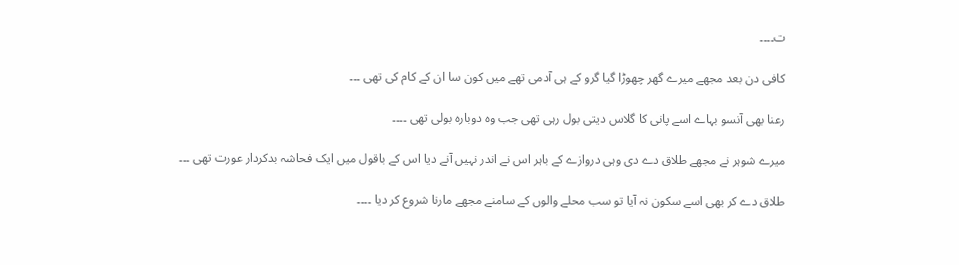ت۔۔۔۔

کافی دن بعد مجھے میرے گھر چھوڑا گیا گرو کے ہی آدمی تھے میں کون سا ان کے کام کی تھی ۔۔۔

رعنا بھی آنسو بہاے اسے پانی کا گلاس دیتی بول رہی تھی جب وہ دوبارہ بولی تھی ۔۔۔۔

میرے شوہر نے مجھے طلاق دے دی وہی دروازے کے باہر اس نے اندر نہیں آنے دیا اس کے باقول میں ایک فحاشہ بدکردار عورت تھی ۔۔۔

طلاق دے کر بھی اسے سکون نہ آیا تو سب محلے والوں کے سامنے مجھے مارنا شروع کر دیا ۔۔۔۔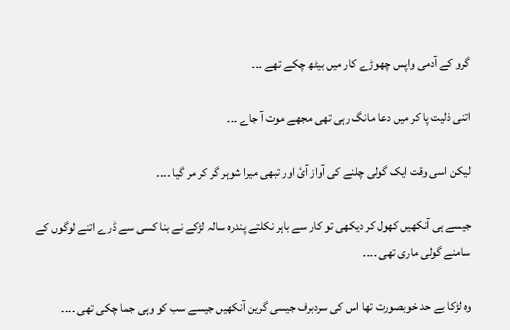گرو کے آدمی واپس چھوڑے کار میں بیٹھ چکے تھے ۔۔۔

اتنی ذلیت پا کر میں دعا مانگ رہی تھی مجھے موت آ جاے ۔۔۔

لیکن اسی وقت ایک گولی چلنے کی آواز آئ اور تبھی میرا شوہر گر کر مر گیا ۔۔۔۔

جیسے ہی آنکھیں کھول کر دیکھی تو کار سے باہر نکلتے پندرہ سالہ لڑکے نے بنا کسی سے ڈرے اتنے لوگوں کے سامنے گولی ماری تھی ۔۔۔۔

وہ لڑکا بے حد خوبصورت تھا اس کی سردبرف جیسی گرین آنکھیں جیسے سب کو وہی جما چکی تھی ۔۔۔۔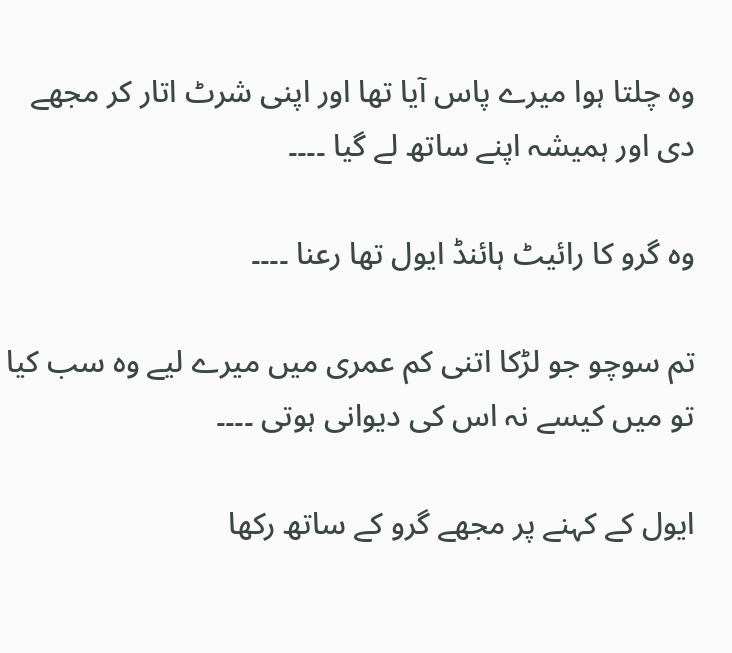وہ چلتا ہوا میرے پاس آیا تھا اور اپنی شرٹ اتار کر مجھے دی اور ہمیشہ اپنے ساتھ لے گیا ۔۔۔۔

وہ گرو کا رائیٹ ہائنڈ ایول تھا رعنا ۔۔۔۔

تم سوچو جو لڑکا اتنی کم عمری میں میرے لیے وہ سب کیا تو میں کیسے نہ اس کی دیوانی ہوتی ۔۔۔۔

ایول کے کہنے پر مجھے گرو کے ساتھ رکھا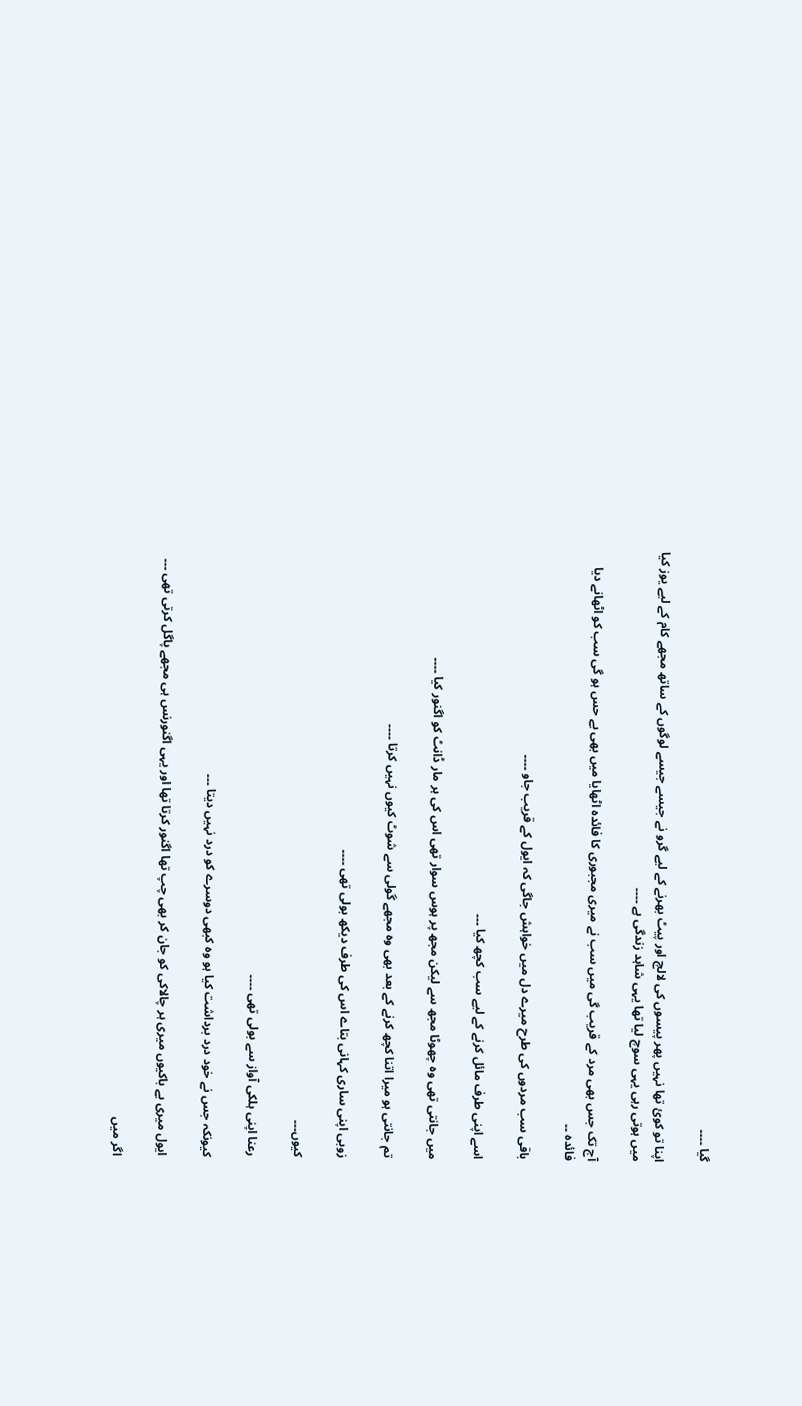گیا ۔۔۔۔

اپنا تو کوئ تھا نہیں پھر پیسوں کی لالچ اور پیٹ بھرنے کے لیے گرو نے جیسے جیسے لوگوں کے ساتھ مجھے کام کے لیے یوز کیا میں ہوتی رہی یہی سوچ لیا تھا یہی شاہد زندگی ہے ۔۔۔۔

آج تک جس بھی مرد کے قریب گی میں سب نے میری مجبوری کا فائدہ اٹھایا میں بھی بے حس ہو گی سب کو اٹھانے دیا فائدہ ۔۔

باقی سب مردوں کی طرح میرے دل میں خواہش جاگی کہ ایول کے قریب جاو ۔۔۔۔

اسے اپنی طرف مائل کرنے کے لیے سب کچھ کیا ۔۔۔

میں جانتی تھی وہ چھوٹا مجھ سے لیکن مجھ پر ہوس سوار تھی اس کی ہر مار ڈانٹ کو اگنور کیا ۔۔۔۔

تم جانتی ہو میرا اتنا کچھ کرنے کے بعد بھی وہ مجھے گولی سے شوٹ کیوں نہیں کرتا ۔۔۔۔

زوبی اپنی ساری کہانی بتاے اس کی طرف دیکھ بولی تھی ۔۔۔۔

کیوں۔۔۔

رعنا اپنی ہلکی آواز سے بولی تھی ۔۔۔۔

کیونکہ جس نے خود درد برداشت کیا ہو وہ کبھی دوسرے کو درد نہیں دیتا ۔۔۔

ایول میری بے باکیوں میری ہر چالاکی کو جان کر بھی چپ تھا اگنور کرتا تھا اور یہی اگنورنس ہی مجھے پاگل کرتی تھی ۔۔۔

اگر میں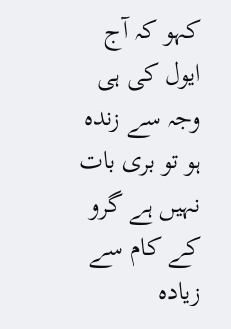کہو کہ آج ایول کی ہی وجہ سے زندہ ہو تو بری بات نہیں ہے گرو کے کام سے زیادہ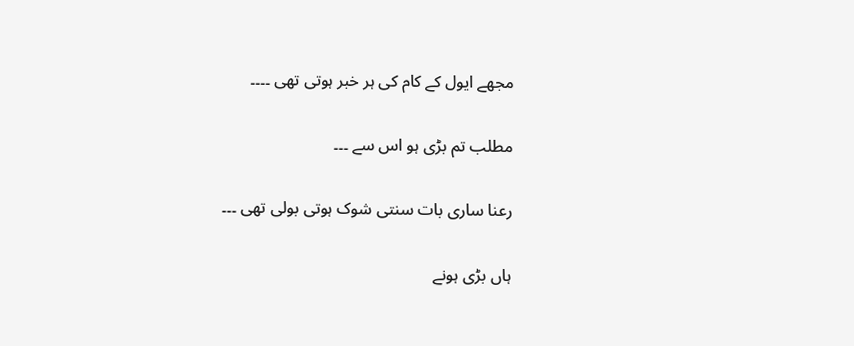مجھے ایول کے کام کی ہر خبر ہوتی تھی ۔۔۔۔

مطلب تم بڑی ہو اس سے ۔۔۔

رعنا ساری بات سنتی شوک ہوتی بولی تھی ۔۔۔

ہاں بڑی ہونے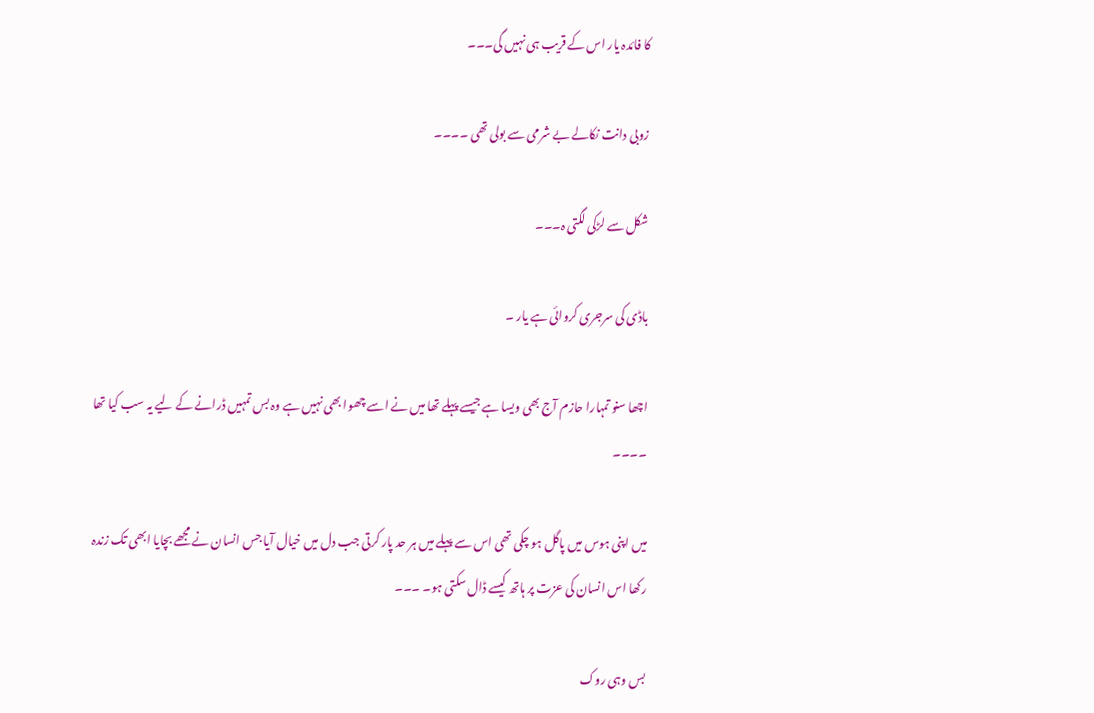کا فائدہ یار اس کے قریب ہی نہیں گی۔۔۔

زوبی دانت نکالے بے شرمی سے بولی تھی ۔۔۔۔

شکل سے لڑکی لگتی ہ۔۔۔

باڈی کی سرجری کروائی ہے یار ۔

اچھا سنو تمہارا حازم آج بھی ویسا ہے جیسے پہلے تھا میں نے اسے چھوا بھی نہیں ہے وہ بس تمہیں ڈرانے کے لیے یہ سب کیا تھا ۔۔۔۔

میں اپنی ہوس میں پاگل ہو چکی تھی اس سے پہلے میں ہر حد پار کرتی جب دل میں خیال آیا جس انسان نے مجھے بچایا ابھی تک زندہ رکھا اس انسان کی عزت پر ہاتھ کیسے ڈال سکتی ہو۔ ۔۔۔

بس وہی روک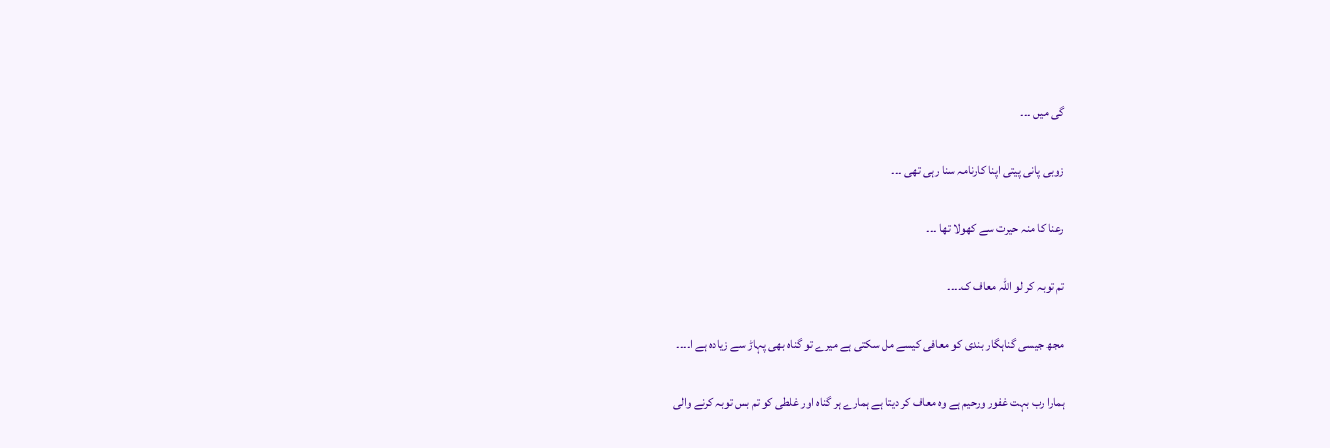گی میں ۔۔۔

زوبی پانی پیتی اپنا کارنامہ سنا رہی تھی ۔۔۔

رعنا کا منہ حیرت سے کھولا تھا ۔۔۔

تم توبہ کر لو اللہ معاف ک۔۔۔۔

مجھ جیسی گناہگار بندی کو معافی کیسے مل سکتی ہے میرے تو گناہ بھی پہاڑ سے زیادہ ہے ا۔۔۔۔

ہمارا رب بہت غفور ورحیم ہے وہ معاف کر دیتا ہے ہمارے ہر گناہ اور غلطی کو تم بس توبہ کرنے والی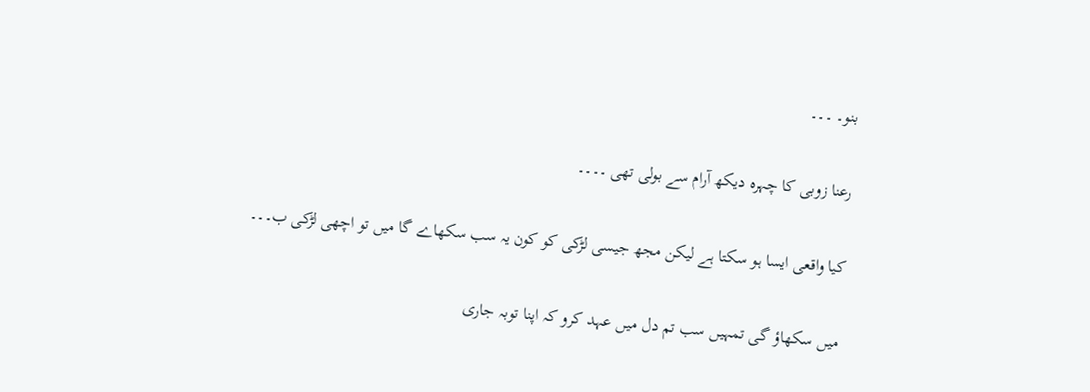بنو۔ ۔۔۔

رعنا زوبی کا چہرہ دیکھ آرام سے بولی تھی ۔۔۔۔

کیا واقعی ایسا ہو سکتا ہے لیکن مجھ جیسی لڑکی کو کون یہ سب سکھاے گا میں تو اچھی لڑکی ب۔۔۔

میں سکھاؤ گی تمہیں سب تم دل میں عہد کرو کہ اپنا توبہ جاری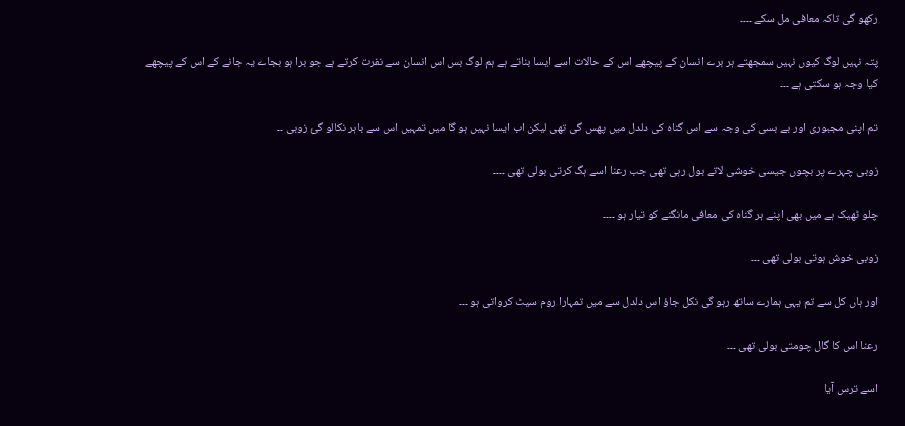رکھو گی تاکہ معافی مل سکے ۔۔۔۔

پتہ نہیں لوگ کیوں نہیں سمجھتے ہر برے انسان کے پیچھے اس کے حالات اسے ایسا بناتے ہے ہم لوگ بس اس انسان سے نفرت کرتے ہے جو برا ہو بجاے یہ جانے کے اس کے پیچھے کیا وجہ ہو سکتی ہے ۔۔۔

تم اپنی مجبوری اور بے بسی کی وجہ سے اس گناہ کی دلدل میں پھس گی تھی لیکن اب ایسا نہیں ہو گا میں تمہیں اس سے باہر نکالو گئ زوبی ۔۔

زوبی چہرے پر بچوں جیسی خوشی لاتے بول رہی تھی جب رعنا اسے ہگ کرتی بولی تھی ۔۔۔۔

چلو ٹھیک ہے میں بھی اپنے ہر گناہ کی معافی مانگنے کو تیار ہو ۔۔۔۔

زوبی خوش ہوتی بولی تھی ۔۔۔

اور ہاں کل سے تم یہی ہمارے ساتھ رہو گی نکل جاؤ اس دلدل سے میں تمہارا روم سیٹ کرواتی ہو ۔۔۔

رعنا اس کا گال چومتی بولی تھی ۔۔۔

اسے ترس آیا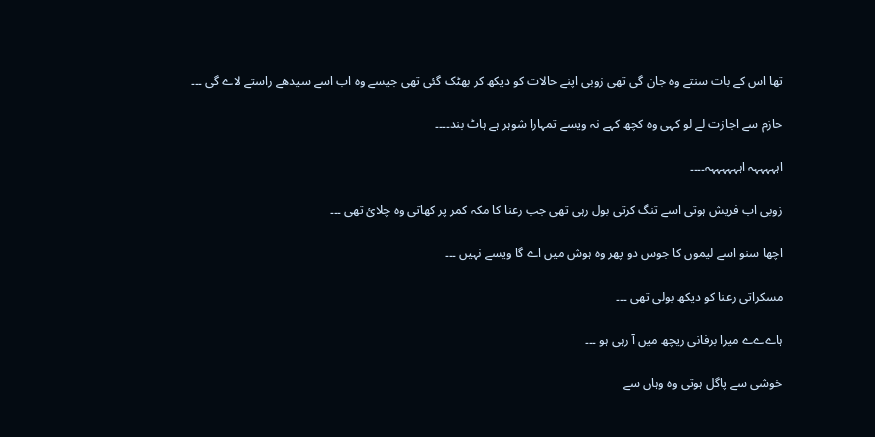تھا اس کے بات سنتے وہ جان گی تھی زوبی اپنے حالات کو دیکھ کر بھٹک گئی تھی جیسے وہ اب اسے سیدھے راستے لاے گی ۔۔۔

حازم سے اجازت لے لو کہی وہ کچھ کہے نہ ویسے تمہارا شوہر ہے ہاٹ بند۔۔۔۔

اہہہہہہ اہہہہہہہ۔۔۔۔

زوبی اب فریش ہوتی اسے تنگ کرتی بول رہی تھی جب رعنا کا مکہ کمر پر کھاتی وہ چلائ تھی ۔۔۔

اچھا سنو اسے لیموں کا جوس دو پھر وہ ہوش میں اے گا ویسے نہیں ۔۔۔

مسکراتی رعنا کو دیکھ بولی تھی ۔۔۔

ہاےےے میرا برفانی ریچھ میں آ رہی ہو ۔۔۔

خوشی سے پاگل ہوتی وہ وہاں سے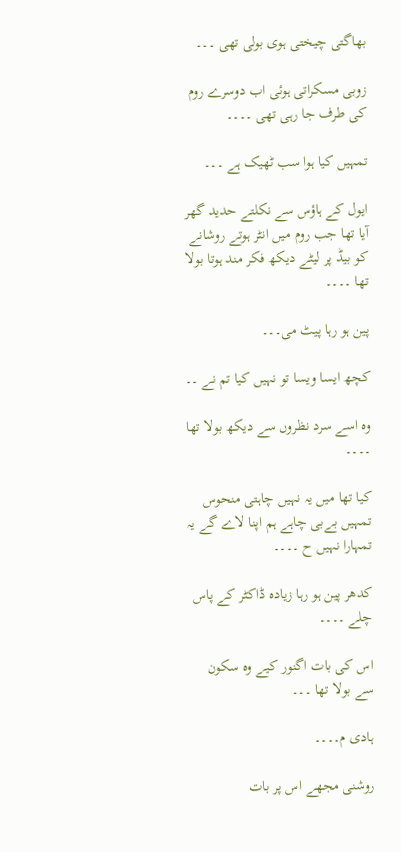بھاگتی چیختی ہوی بولی تھی ۔۔۔

زوبی مسکراتی ہوئی اب دوسرے روم کی طرف جا رہی تھی ۔۔۔۔

تمہیں کیا ہوا سب ٹھیک ہے ۔۔۔

ایول کے ہاؤس سے نکلتے حدید گھر آیا تھا جب روم میں انٹر ہوتے روشانے کو بیڈ پر لیٹے دیکھ فکر مند ہوتا بولا تھا ۔۔۔۔

پین ہو رہا پیٹ می۔۔۔

کچھ ایسا ویسا تو نہیں کیا تم نے ۔۔

وہ اسے سرد نظروں سے دیکھ بولا تھا ۔۔۔۔

کیا تھا میں یہ نہیں چاہتی منحوس تمہیں بےبی چاہے ہم اپنا لاے گے یہ تمہارا نہیں ح ۔۔۔۔

کدھر پین ہو رہا زیادہ ڈاکٹر کے پاس چلے ۔۔۔۔

اس کی بات اگنور کیے وہ سکون سے بولا تھا ۔۔۔

ہادی م۔۔۔۔

روشنی مجھے اس پر بات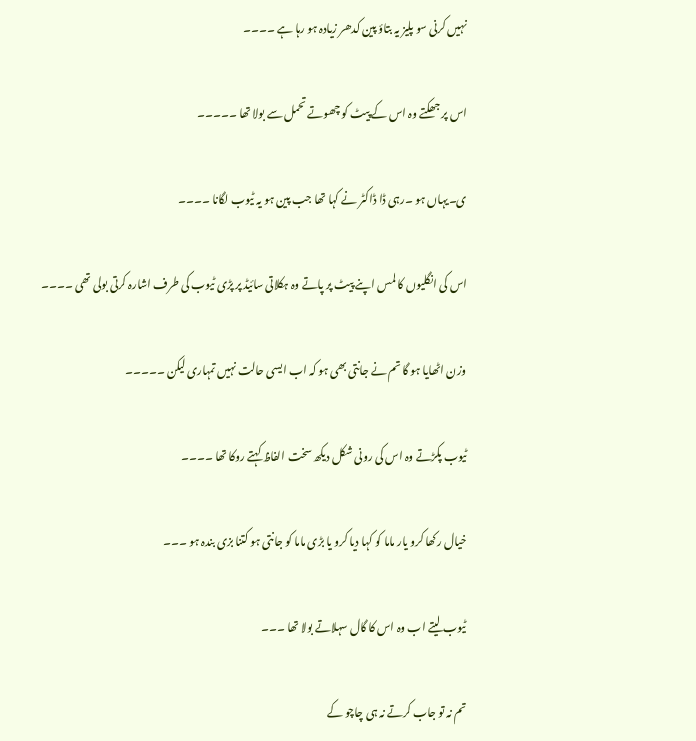نہیں کرنی سو پلیز یہ بتاؤ پین کدھر زیادہ ہو رہا ہے ۔۔۔۔

اس پر جھکتے وہ اس کے پیٹ کو چھوتے تحمل سے بولا تھا ۔۔۔۔۔

ی۔یہاں ہو ۔رہی ڈا ڈاکٹر نے کہا تھا جب پین ہو یہ ٹیوب لگانا ۔۔۔۔

اس کی انگلیوں کا لمس اپنے پیٹ پر پاتے وہ ہکلاتی سائیڈ پر پڑی ٹیوب کی طرف اشارہ کرتی بولی تھی ۔۔۔۔

وزن اٹھایا ہو گا تم نے جانتی بھی ہو کہ اب ایسی حالت نہیں تمہاری لیکن ۔۔۔۔۔

ٹیوب پکڑتے وہ اس کی رونی شکل دیکھ سخت الفاظ کہتے روکا تھا ۔۔۔۔

خیال رکھا کرو یار ماما کو کہا دیا کرو یا بڑی ماما کو جانتی ہو کتنا بزی بندہ ہو ۔۔۔

ٹیوب لیتے اب وہ اس کا گال سہلاتے بولا تھا ۔۔۔

تم نہ تو جاب کرتے نہ ہی چاچو کے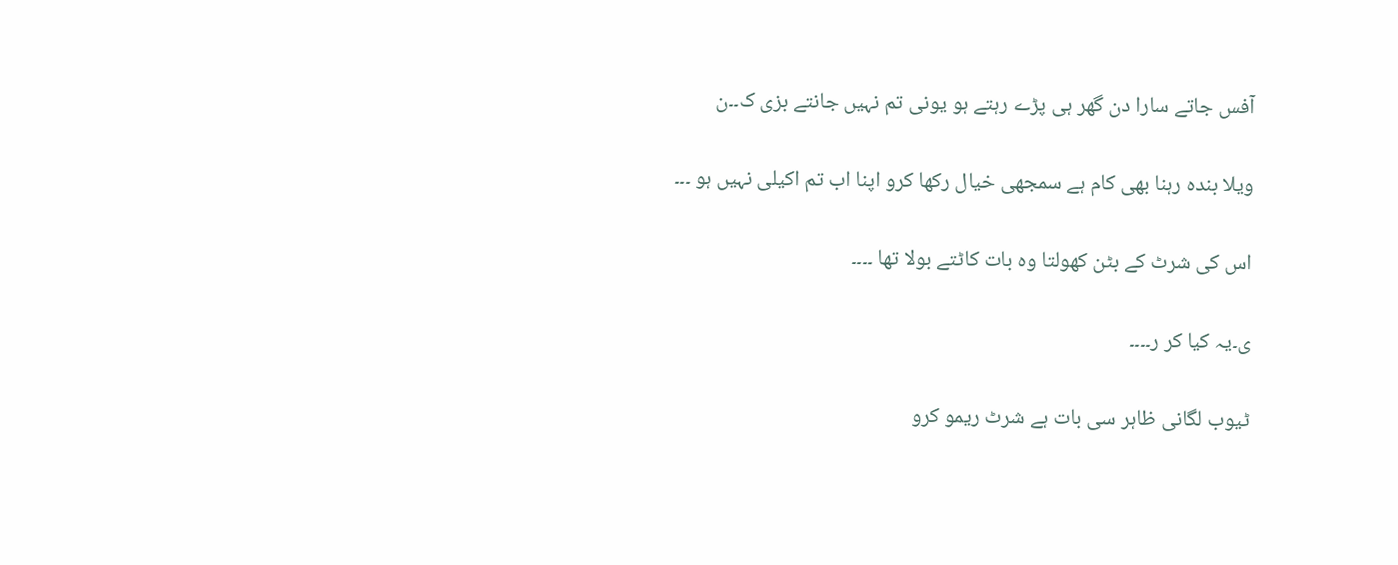آفس جاتے سارا دن گھر ہی پڑے رہتے ہو یونی تم نہیں جانتے بزی ک۔۔ن

ویلا بندہ رہنا بھی کام ہے سمجھی خیال رکھا کرو اپنا اب تم اکیلی نہیں ہو ۔۔۔

اس کی شرٹ کے بٹن کھولتا وہ بات کاٹتے بولا تھا ۔۔۔۔

ی۔یہ کیا کر ر۔۔۔۔

ٹیوب لگانی ظاہر سی بات ہے شرٹ ریمو کرو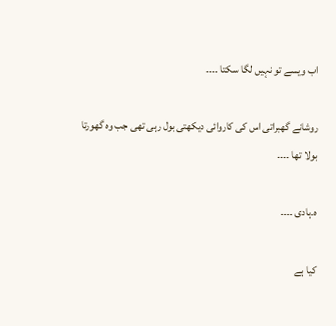اب ویسے تو نہیں لگا سکتا ۔۔۔۔

روشانے گھبراتی اس کی کاروائی دیکھتی بول رہی تھی جب وہ گھورتا بولا تھا ۔۔۔۔

ہ۔ہادی ۔۔۔۔

کیا ہے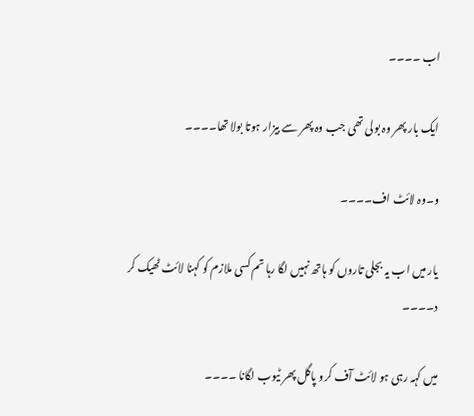اب ۔۔۔۔

ایک بار پھر وہ بولی تھی جب وہ پھر سے بیزار ہوتا بولا تھا۔۔۔۔

و۔وہ لائٹ اف۔۔۔۔

یار میں اب یہ بجلی تاروں کو ہاتھ نہیں لگا رہا تم کسی ملازم کو کہنا لائٹ ٹھیک کر د۔۔۔۔

میں کہہ رہی ہو لائٹ آف کرو پاگل پھر ٹیوب لگانا ۔۔۔۔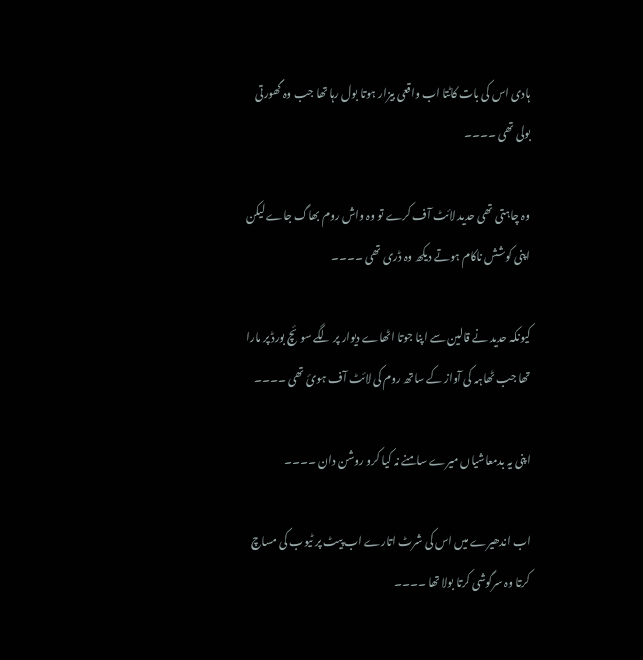ہادی اس کی بات کاٹتا اب واقعی بیزار ہوتا بول رہا تھا جب وہ گھورتی بولی تھی ۔۔۔۔

وہ چاہتی تھی حدید لائٹ آف کرے تو وہ واش روم بھاگ جاے لیکن اپنی کوشش ناکام ہوتے دیکھ وہ ڈری تھی ۔۔۔۔

کیونکہ حدید نے قالین سے اپنا جوتا اٹھاے دیوار پر لگے سوئچ بورڈ پر مارا تھا جب ٹھاہہ کی آواز کے ساتھ روم کی لائٹ آف ہوئ تھی ۔۔۔۔

اپنی یہ بدمعاشیاں میرے سامنے نہ کیا کرو روشن دان ۔۔۔۔

اب اندھیرے میں اس کی شرٹ اتارے اب پیٹ پر ٹیوب کی مساچ کرتا وہ سرگوشی کرتا بولا تھا ۔۔۔۔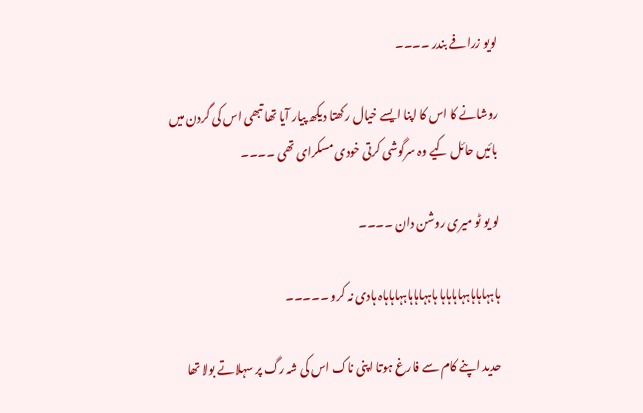لویو زرافے بندر ۔۔۔۔

روشانے کا اس کا اپنا ایسے خیال رکھتا دیکھ پیار آیا تھا تبھی اس کی گردن میں بائیں حائل کیے وہ سرگوشی کرتی خودی مسکرای تھی ۔۔۔۔

لو یو ٹو میری روشن دان ۔۔۔۔

ہاہہاہاہاہہاہاہاہا ہاہہاہاہاہہاہاہاہ ہادی نہ کرو ۔۔۔۔۔

حدید اپنے کام سے فارغ ہوتا اپنی ناک اس کی شہ رگ پر سہلاتے بولا تھا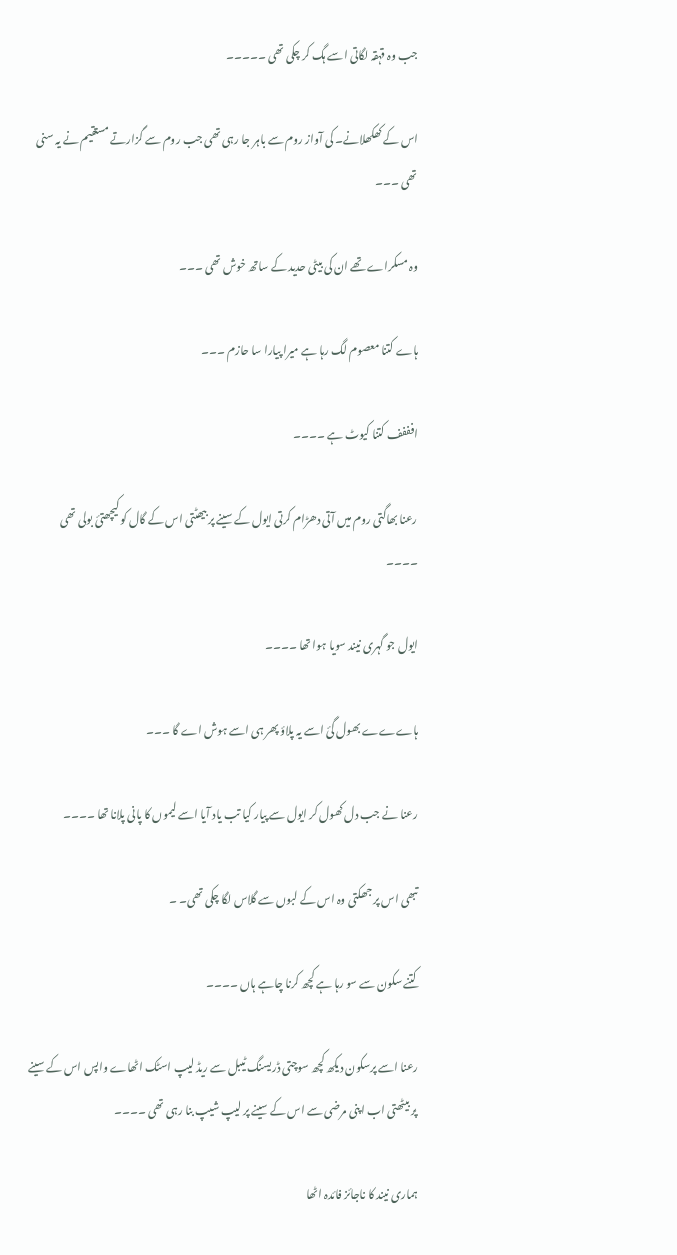جب وہ قہقہ لگاتی اسے ہگ کر چکی تھی ۔۔۔۔۔

اس کے کھکھلانے۔ کی آواز روم سے باہر جا رہی تھی جب روم سے گزارتے مستقیم نے یہ سنی تھی ۔۔۔

وہ مسکراے تھے ان کی بیٹی حدید کے ساتھ خوش تھی ۔۔۔

ہاے کتنا معصوم لگ رہا ہے میرا پیارا سا حازم ۔۔۔

افففف کتنا کیوٹ ہے ۔۔۔۔

رعنا بھاگتی روم میں آتی دھڑام کرتی ایول کے سینے پر بیھٹتی اس کے گال کو کیچھتئ بولی تھی ۔۔۔۔

ایول جو گہری نیند سویا ہوا تھا ۔۔۔۔

ہاےےے بھول گئ اسے یہ پلاؤ پھر ہی اسے ہوش اے گا ۔۔۔

رعنا نے جب دل کھول کر ایول سے پیار کیا تب یاد آیا اسے لیموں کا پانی پلانا تھا ۔۔۔۔

تبھی اس پر جھکتی وہ اس کے لبوں سے گلاس لگا چکی تھی۔ ۔

کتنے سکون سے سو رہا ہے کچھ کرنا چاہے ہاں ۔۔۔۔

رعنا اسے پرسکون دیکھ کچھ سوچتی ڈریسنگ ٹیبل سے ریڈ لیپ اسٹک اٹھاے واپس اس کے سینے پر بیٹھتی اب اپنی مرضی سے اس کے سینے پر لیپ شیپ بنا رہی تھی ۔۔۔۔

ہماری نیند کا ناجائز فائدہ اٹھا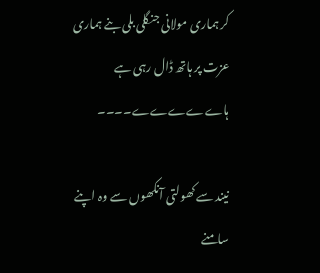کر ہماری مولانی جنگلی بلی بنے ہماری عزت پر ہاتھ ڈال رہی ہے ہاےےےےے۔۔۔۔

نیند سے کھولتی آنکھوں سے وہ اپنے سامنے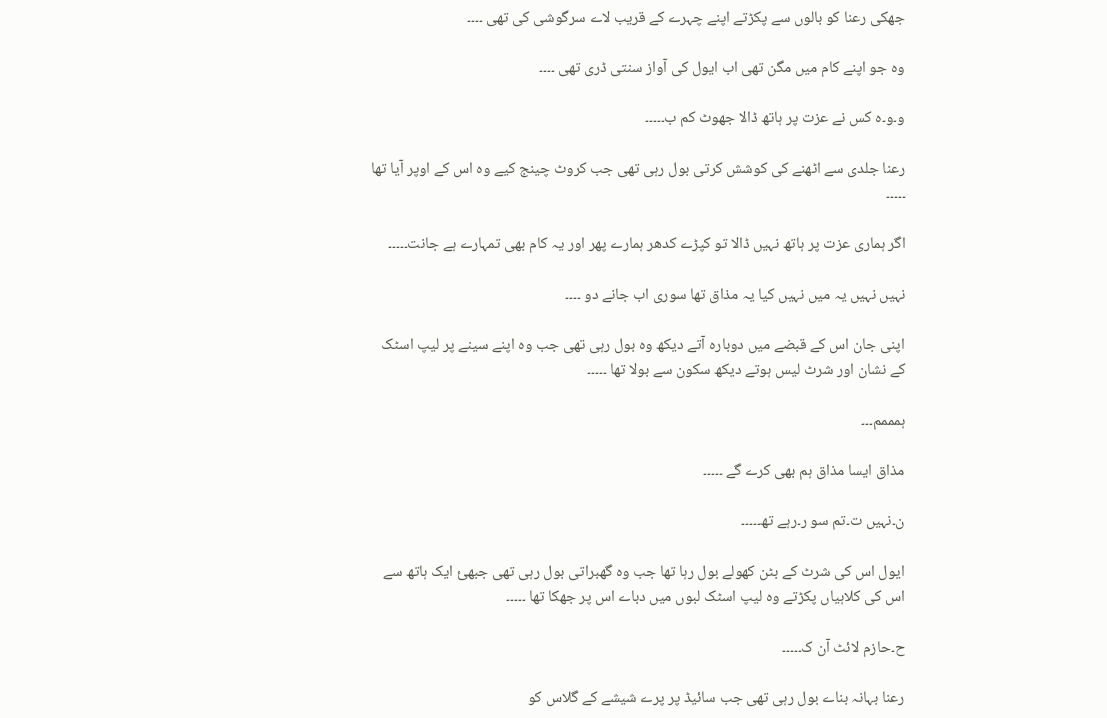جھکی رعنا کو بالوں سے پکڑتے اپنے چہرے کے قریب لاے سرگوشی کی تھی ۔۔۔۔

وہ جو اپنے کام میں مگن تھی اب ایول کی آواز سنتی ڈری تھی ۔۔۔۔

و۔و۔ہ کس نے عزت پر ہاتھ ڈالا جھوٹ کم ب۔۔۔۔۔

رعنا جلدی سے اٹھنے کی کوشش کرتی بول رہی تھی جب کروٹ چینج کیے وہ اس کے اوپر آیا تھا ۔۔۔۔۔

اگر ہماری عزت پر ہاتھ نہیں ڈالا تو کپڑے کدھر ہمارے پھر اور یہ کام بھی تمہارے ہے جانت۔۔۔۔۔

نہیں نہیں یہ میں نہیں کیا یہ مذاق تھا سوری اب جانے دو ۔۔۔۔

اپنی جان اس کے قبضے میں دوبارہ آتے دیکھ وہ بول رہی تھی جب وہ اپنے سینے پر لیپ اسٹک کے نشان اور شرٹ لیس ہوتے دیکھ سکون سے بولا تھا ۔۔۔۔۔

ہمممم۔۔۔

مذاق ایسا مذاق ہم بھی کرے گے ۔۔۔۔۔

ن۔نہیں ت۔تم سو ر۔رہے تھ۔۔۔۔۔

ایول اس کی شرٹ کے بٹن کھولے بول رہا تھا جب وہ گھبراتی بول رہی تھی جبھئ ایک ہاتھ سے اس کی کلاہیاں پکڑتے وہ لیپ اسٹک لبوں میں دباے اس پر جھکا تھا ۔۔۔۔۔

ح۔حازم لائٹ آن ک۔۔۔۔۔

رعنا بہانہ بناے بول رہی تھی جب سائیڈ پر پرے شیشے کے گلاس کو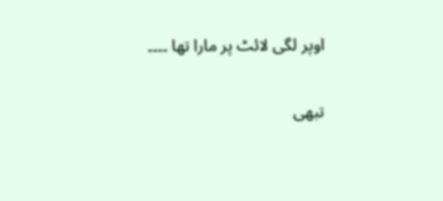اوپر لگی لائٹ پر مارا تھا ۔۔۔۔

تبھی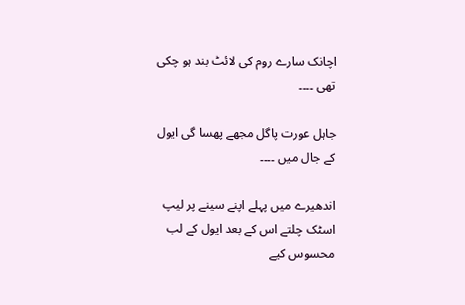اچانک سارے روم کی لائٹ بند ہو چکی تھی ۔۔۔۔

جاہل عورت پاگل مجھے پھسا گی ایول کے جال میں ۔۔۔۔

اندھیرے میں پہلے اپنے سینے پر لیپ اسٹک چلتے اس کے بعد ایول کے لب محسوس کیے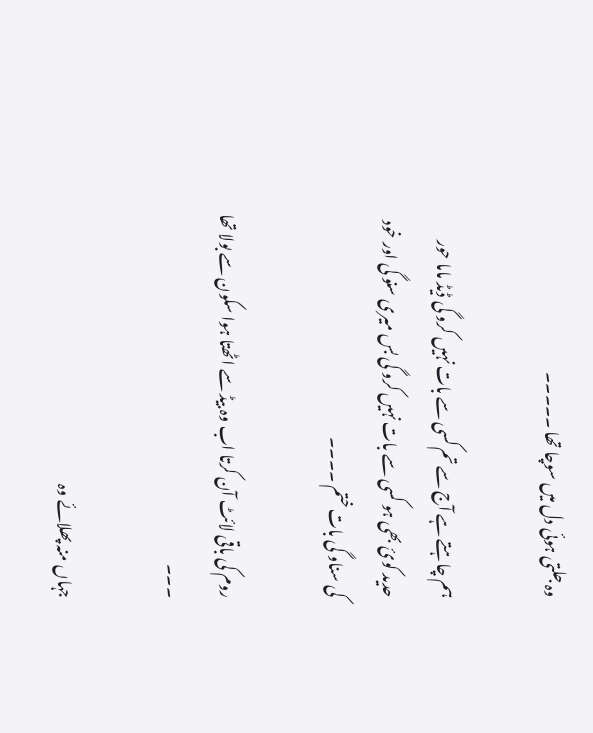وہ جلتی ہوئی دل میں سوچا تھا ۔۔۔۔۔

ہم چاہتے ہے آج سے تم کسی سے بات نہیں کرو گی ڈیڈ ماما حور حدید کوئ بھی ہو کسی سے بات نہیں کرو گی بس میری سنو گی اور خود کی سناو گی بات ختم ۔۔۔۔

روم کی باقی لائٹ آن کرتا اب وہ بیڈ سے اٹھتا ہوا سکون سے بولا تھا ۔۔۔

جہاں منہ پھلائے وہ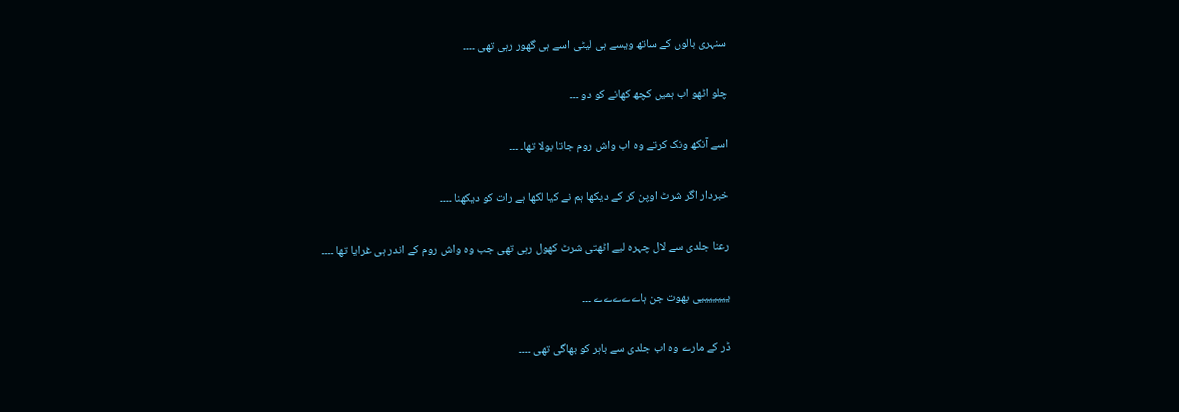سنہری بالوں کے ساتھ ویسے ہی لیٹی اسے ہی گھور رہی تھی ۔۔۔۔

چلو اٹھو اب ہمیں کچھ کھانے کو دو ۔۔۔

اسے آنکھ ونک کرتے وہ اب واش روم جاتا بولا تھا۔ ۔۔۔

خبردار اگر شرٹ اوپن کر کے دیکھا ہم نے کیا لکھا ہے رات کو دیکھنا ۔۔۔۔

رعنا جلدی سے لال چہرہ لیے اٹھتی شرٹ کھول رہی تھی جب وہ واش روم کے اندر ہی غرایا تھا ۔۔۔۔

یییییییی بھوت جن ہاےےےےے ۔۔۔

ڈر کے مارے وہ اب جلدی سے باہر کو بھاگی تھی ۔۔۔۔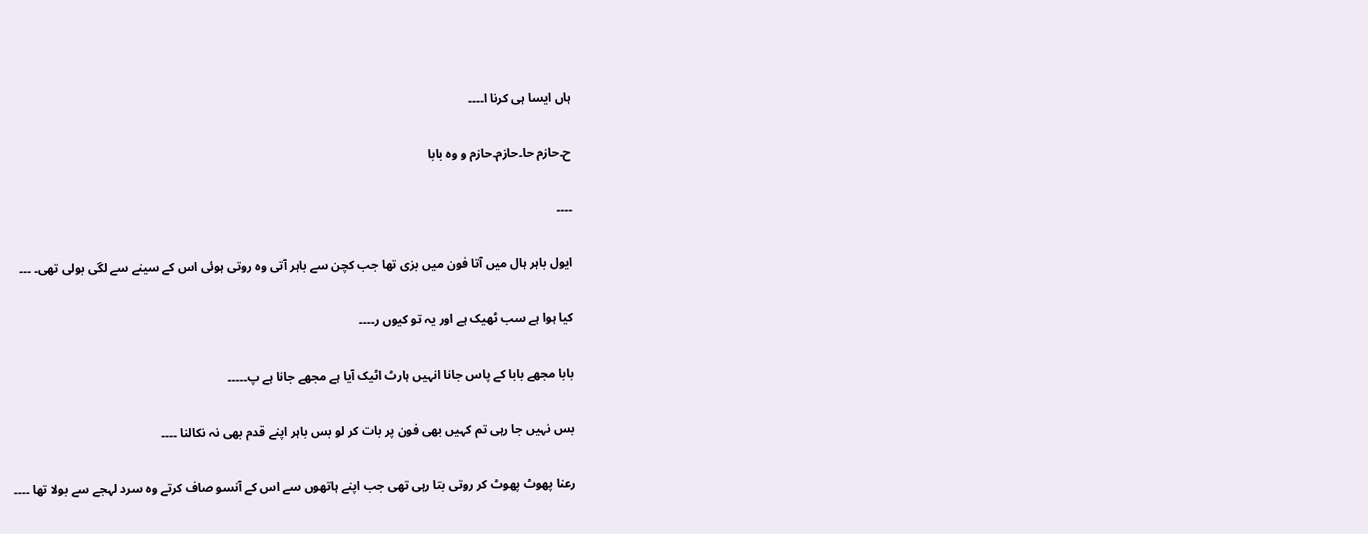ہاں ایسا ہی کرنا ا۔۔۔۔

ح۔حازم حا۔حازم۔حازم و وہ بابا

۔۔۔۔

ایول باہر ہال میں آتا فون میں بزی تھا جب کچن سے باہر آتی وہ روتی ہوئی اس کے سینے سے لگی بولی تھی۔ ۔۔۔

کیا ہوا ہے سب ٹھیک ہے اور یہ تو کیوں ر۔۔۔۔

بابا مجھے بابا کے پاس جانا انہیں ہارٹ اٹیک آیا ہے مجھے جانا ہے پ۔۔۔۔۔

بس نہیں جا رہی تم کہیں بھی فون پر بات کر لو بس باہر اپنے قدم بھی نہ نکالنا ۔۔۔۔

رعنا پھوٹ پھوٹ کر روتی بتا رہی تھی جب اپنے ہاتھوں سے اس کے آنسو صاف کرتے وہ سرد لہجے سے بولا تھا ۔۔۔۔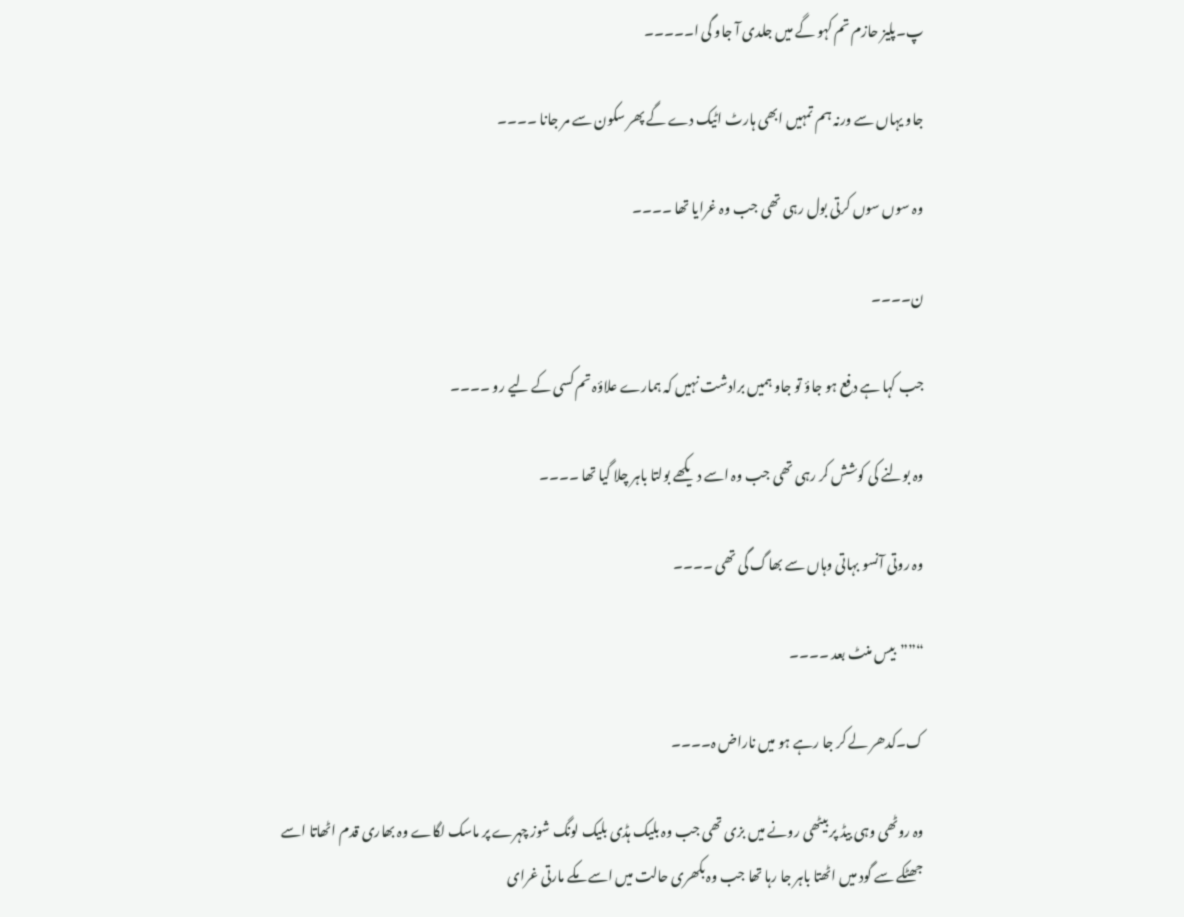پ۔پلیز حازم تم کہو گے میں جلدی آ جاو گی ا۔۔۔۔۔

جاو یہاں سے ورنہ ہم تمہیں ابھی ہارٹ اٹیک دے گے پھر سکون سے مر جانا ۔۔۔۔

وہ سوں سوں کرتی بول رہی تھی جب وہ غرایا تھا ۔۔۔۔

ن۔۔۔۔

جب کہا ہے دفع ہو جاؤ تو جاو ہمیں برادشت نہیں کہ ہمارے علاؤہ تم کسی کے لیے رو ۔۔۔۔

وہ بولنے کی کوشش کر رہی تھی جب وہ اسے دیکھے بولتا باہر چلا گیا تھا ۔۔۔۔

وہ روتی آنسو بہاتی وہاں سے بھاگ گی تھی ۔۔۔۔

“””بیس منٹ بعد ۔۔۔۔

ک۔کدھر لے کر جا رہے ہو میں ناراض ہ۔۔۔۔

وہ روٹھی وہی بیڈ پر بیٹھی رونے میں بزی تھی جب وہ بلیک ہڈی بلیک لونگ شوز چہرے پر ماسک لگاے وہ بھاری قدم اٹھاتا اسے جھٹکے سے گود میں اٹھتا باہر جا رہا تھا جب وہ بکھری حالت میں اسے مکے مارتی غرای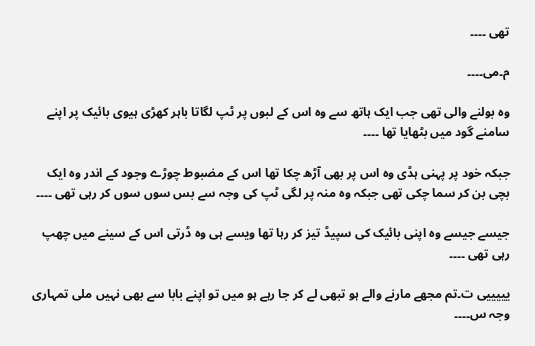تھی ۔۔۔۔

م۔می۔۔۔۔

وہ بولنے والی تھی جب ایک ہاتھ سے وہ اس کے لبوں پر ٹپ لگاتا باہر کھڑی ہیوی بائیک پر اپنے سامنے گود میں بٹھایا تھا ۔۔۔۔

جبکہ خود پر پہنی ہڈی وہ اس پر بھی آڑھ چکا تھا اس کے مضبوط چوڑے وجود کے اندر وہ ایک بچی بن کر سما چکی تھی جبکہ وہ منہ پر لگی ٹپ کی وجہ سے بس سوں سوں کر رہی تھی ۔۔۔۔

جیسے جیسے وہ اپنی بائیک کی سپیڈ تیز کر رہا تھا ویسے ہی وہ ڈرتی اس کے سینے میں چھپ رہی تھی ۔۔۔۔

یییییی ت۔تم مجھے مارنے والے ہو تبھی لے کر جا رہے ہو میں تو اپنے بابا سے بھی نہیں ملی تمہاری وجہ س۔۔۔۔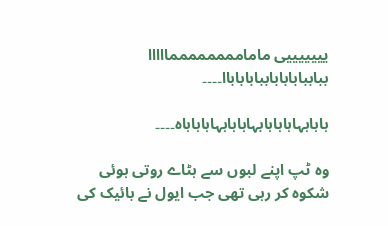یییییییی ماماممممممممااااا بباببابابابابباباباباا۔۔۔۔

ہاہاہہاہاہاہابہاہاہاہہاہاہاہاہ۔۔۔۔

وہ ٹپ اپنے لبوں سے ہٹاے روتی ہوئی شکوہ کر رہی تھی جب ایول نے بائیک کی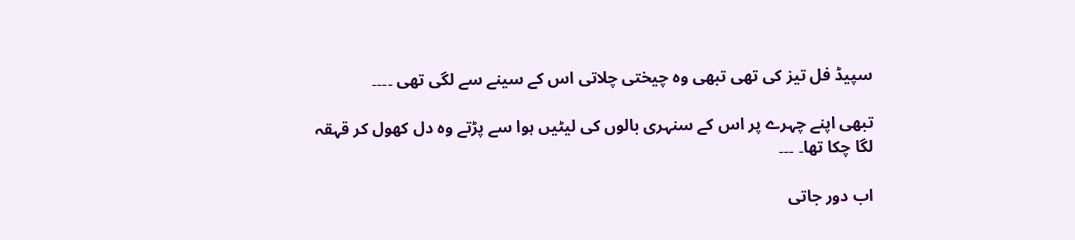سپیڈ فل تیز کی تھی تبھی وہ چیختی چلاتی اس کے سینے سے لگی تھی ۔۔۔۔

تبھی اپنے چہرے پر اس کے سنہری بالوں کی لیٹیں ہوا سے پڑتے وہ دل کھول کر قہقہ لگا چکا تھا۔ ۔۔۔

اب دور جاتی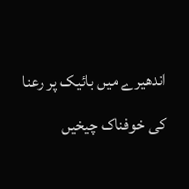اندھیرے میں بائیک پر رعنا کی خوفناک چیخیں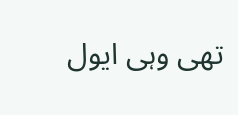تھی وہی ایول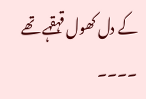کے دل کھول قہقہے تھے ۔۔۔۔